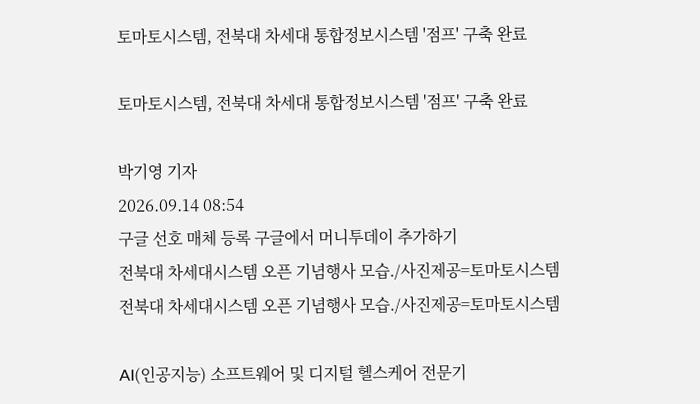토마토시스템, 전북대 차세대 통합정보시스템 '점프' 구축 완료

토마토시스템, 전북대 차세대 통합정보시스템 '점프' 구축 완료

박기영 기자
2026.09.14 08:54
구글 선호 매체 등록 구글에서 머니투데이 추가하기
전북대 차세대시스템 오픈 기념행사 모습./사진제공=토마토시스템
전북대 차세대시스템 오픈 기념행사 모습./사진제공=토마토시스템

AI(인공지능) 소프트웨어 및 디지털 헬스케어 전문기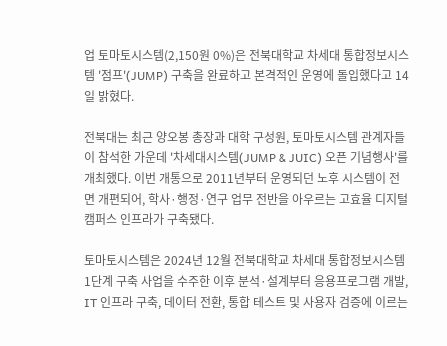업 토마토시스템(2,150원 0%)은 전북대학교 차세대 통합정보시스템 '점프'(JUMP) 구축을 완료하고 본격적인 운영에 돌입했다고 14일 밝혔다.

전북대는 최근 양오봉 총장과 대학 구성원, 토마토시스템 관계자들이 참석한 가운데 '차세대시스템(JUMP & JUIC) 오픈 기념행사'를 개최했다. 이번 개통으로 2011년부터 운영되던 노후 시스템이 전면 개편되어, 학사·행정·연구 업무 전반을 아우르는 고효율 디지털 캠퍼스 인프라가 구축됐다.

토마토시스템은 2024년 12월 전북대학교 차세대 통합정보시스템 1단계 구축 사업을 수주한 이후 분석·설계부터 응용프로그램 개발, IT 인프라 구축, 데이터 전환, 통합 테스트 및 사용자 검증에 이르는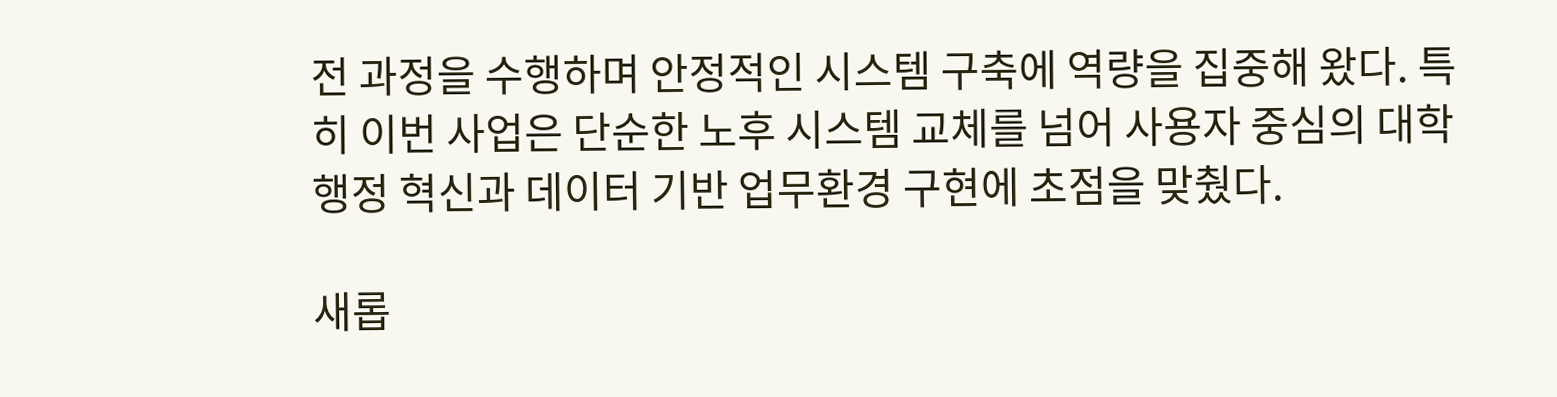전 과정을 수행하며 안정적인 시스템 구축에 역량을 집중해 왔다. 특히 이번 사업은 단순한 노후 시스템 교체를 넘어 사용자 중심의 대학 행정 혁신과 데이터 기반 업무환경 구현에 초점을 맞췄다.

새롭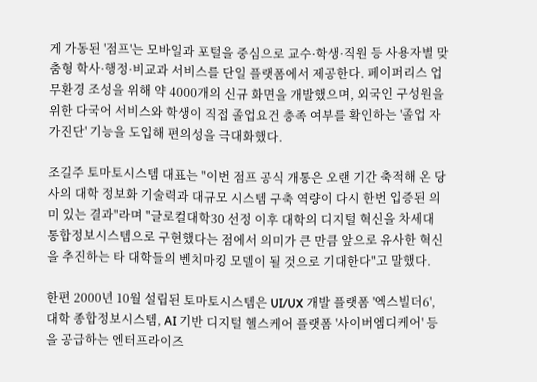게 가동된 '점프'는 모바일과 포털을 중심으로 교수·학생·직원 등 사용자별 맞춤형 학사·행정·비교과 서비스를 단일 플랫폼에서 제공한다. 페이퍼리스 업무환경 조성을 위해 약 4000개의 신규 화면을 개발했으며, 외국인 구성원을 위한 다국어 서비스와 학생이 직접 졸업요건 충족 여부를 확인하는 '졸업 자가진단' 기능을 도입해 편의성을 극대화했다.

조길주 토마토시스템 대표는 "이번 점프 공식 개통은 오랜 기간 축적해 온 당사의 대학 정보화 기술력과 대규모 시스템 구축 역량이 다시 한번 입증된 의미 있는 결과"라며 "글로컬대학30 선정 이후 대학의 디지털 혁신을 차세대 통합정보시스템으로 구현했다는 점에서 의미가 큰 만큼 앞으로 유사한 혁신을 추진하는 타 대학들의 벤치마킹 모델이 될 것으로 기대한다"고 말했다.

한편 2000년 10월 설립된 토마토시스템은 UI/UX 개발 플랫폼 '엑스빌더6', 대학 종합정보시스템, AI 기반 디지털 헬스케어 플랫폼 '사이버엠디케어' 등을 공급하는 엔터프라이즈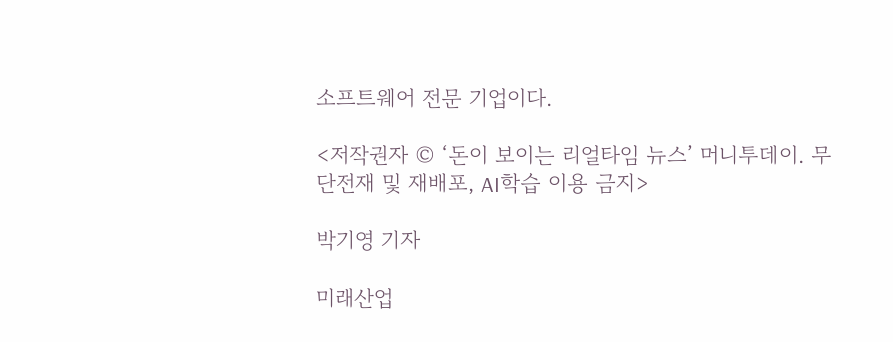소프트웨어 전문 기업이다.

<저작권자 © ‘돈이 보이는 리얼타임 뉴스’ 머니투데이. 무단전재 및 재배포, AI학습 이용 금지>

박기영 기자

미래산업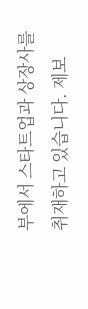부에서 스타트업과 상장사를 취재하고 있습니다. 제보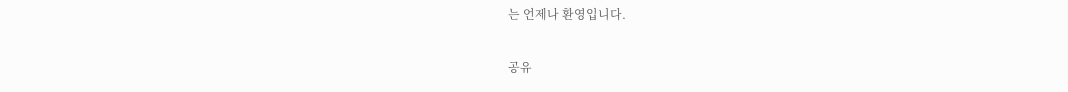는 언제나 환영입니다.

공유